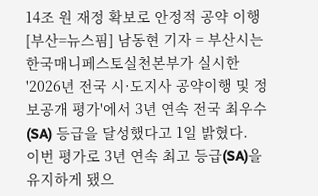14조 원 재정 확보로 안정적 공약 이행
[부산=뉴스핌] 남동현 기자 = 부산시는 한국매니페스토실천본부가 실시한 '2026년 전국 시·도지사 공약이행 및 정보공개 평가'에서 3년 연속 전국 최우수(SA) 등급을 달성했다고 1일 밝혔다.
이번 평가로 3년 연속 최고 등급(SA)을 유지하게 됐으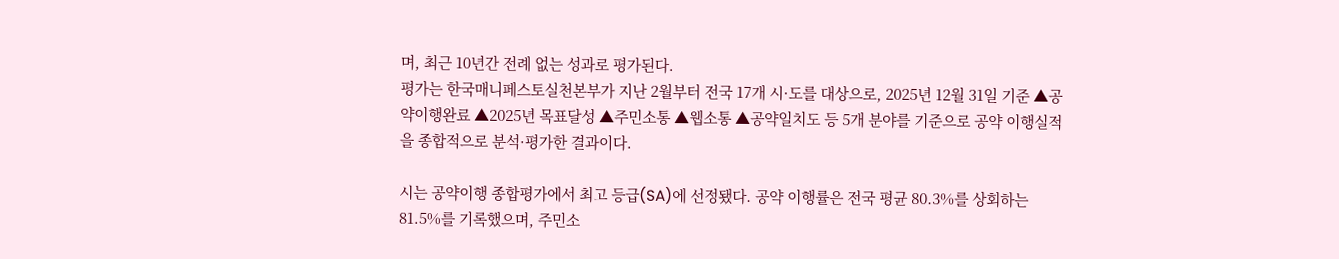며, 최근 10년간 전례 없는 성과로 평가된다.
평가는 한국매니페스토실천본부가 지난 2월부터 전국 17개 시·도를 대상으로, 2025년 12월 31일 기준 ▲공약이행완료 ▲2025년 목표달성 ▲주민소통 ▲웹소통 ▲공약일치도 등 5개 분야를 기준으로 공약 이행실적을 종합적으로 분석·평가한 결과이다.

시는 공약이행 종합평가에서 최고 등급(SA)에 선정됐다. 공약 이행률은 전국 평균 80.3%를 상회하는 81.5%를 기록했으며, 주민소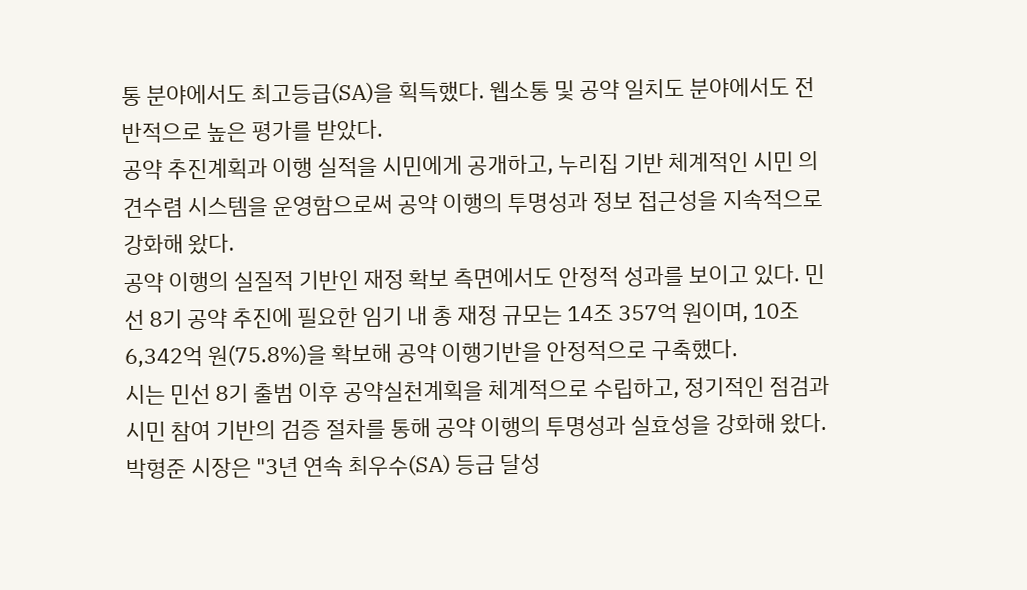통 분야에서도 최고등급(SA)을 획득했다. 웹소통 및 공약 일치도 분야에서도 전반적으로 높은 평가를 받았다.
공약 추진계획과 이행 실적을 시민에게 공개하고, 누리집 기반 체계적인 시민 의견수렴 시스템을 운영함으로써 공약 이행의 투명성과 정보 접근성을 지속적으로 강화해 왔다.
공약 이행의 실질적 기반인 재정 확보 측면에서도 안정적 성과를 보이고 있다. 민선 8기 공약 추진에 필요한 임기 내 총 재정 규모는 14조 357억 원이며, 10조 6,342억 원(75.8%)을 확보해 공약 이행기반을 안정적으로 구축했다.
시는 민선 8기 출범 이후 공약실천계획을 체계적으로 수립하고, 정기적인 점검과 시민 참여 기반의 검증 절차를 통해 공약 이행의 투명성과 실효성을 강화해 왔다.
박형준 시장은 "3년 연속 최우수(SA) 등급 달성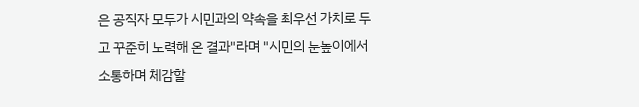은 공직자 모두가 시민과의 약속을 최우선 가치로 두고 꾸준히 노력해 온 결과"라며 "시민의 눈높이에서 소통하며 체감할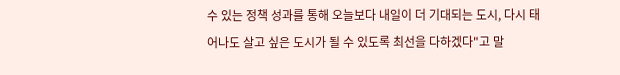수 있는 정책 성과를 통해 오늘보다 내일이 더 기대되는 도시, 다시 태어나도 살고 싶은 도시가 될 수 있도록 최선을 다하겠다"고 말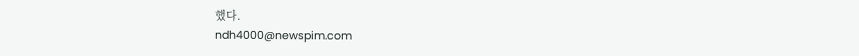했다.
ndh4000@newspim.com